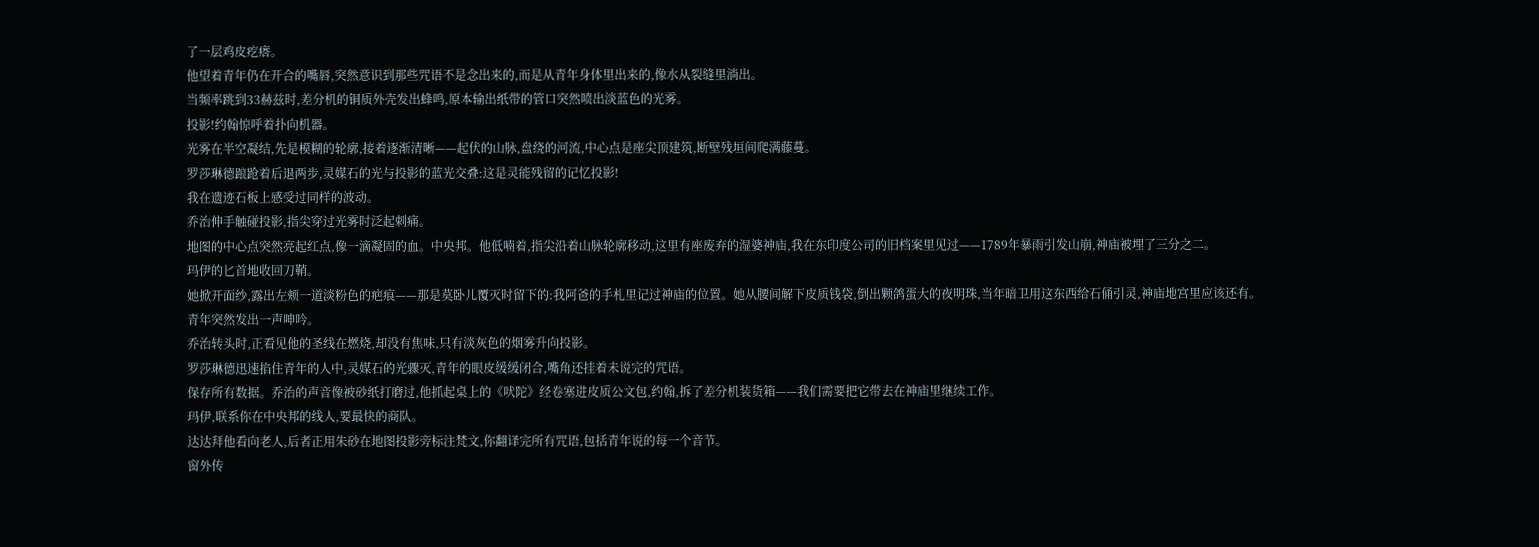了一层鸡皮疙瘩。
他望着青年仍在开合的嘴唇,突然意识到那些咒语不是念出来的,而是从青年身体里出来的,像水从裂缝里淌出。
当频率跳到33赫兹时,差分机的铜质外壳发出蜂鸣,原本输出纸带的管口突然喷出淡蓝色的光雾。
投影!约翰惊呼着扑向机器。
光雾在半空凝结,先是模糊的轮廓,接着逐渐清晰——起伏的山脉,盘绕的河流,中心点是座尖顶建筑,断壁残垣间爬满藤蔓。
罗莎琳德踉跄着后退两步,灵媒石的光与投影的蓝光交叠:这是灵能残留的记忆投影!
我在遗迹石板上感受过同样的波动。
乔治伸手触碰投影,指尖穿过光雾时泛起刺痛。
地图的中心点突然亮起红点,像一滴凝固的血。中央邦。他低喃着,指尖沿着山脉轮廓移动,这里有座废弃的湿婆神庙,我在东印度公司的旧档案里见过——1789年暴雨引发山崩,神庙被埋了三分之二。
玛伊的匕首地收回刀鞘。
她掀开面纱,露出左颊一道淡粉色的疤痕——那是莫卧儿覆灭时留下的:我阿爸的手札里记过神庙的位置。她从腰间解下皮质钱袋,倒出颗鸽蛋大的夜明珠,当年暗卫用这东西给石俑引灵,神庙地宫里应该还有。
青年突然发出一声呻吟。
乔治转头时,正看见他的圣线在燃烧,却没有焦味,只有淡灰色的烟雾升向投影。
罗莎琳德迅速掐住青年的人中,灵媒石的光骤灭,青年的眼皮缓缓闭合,嘴角还挂着未说完的咒语。
保存所有数据。乔治的声音像被砂纸打磨过,他抓起桌上的《吠陀》经卷塞进皮质公文包,约翰,拆了差分机装货箱——我们需要把它带去在神庙里继续工作。
玛伊,联系你在中央邦的线人,要最快的商队。
达达拜他看向老人,后者正用朱砂在地图投影旁标注梵文,你翻译完所有咒语,包括青年说的每一个音节。
窗外传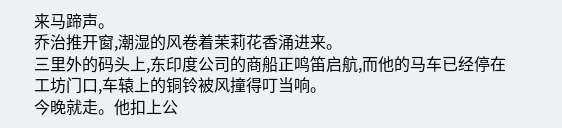来马蹄声。
乔治推开窗,潮湿的风卷着茉莉花香涌进来。
三里外的码头上,东印度公司的商船正鸣笛启航,而他的马车已经停在工坊门口,车辕上的铜铃被风撞得叮当响。
今晚就走。他扣上公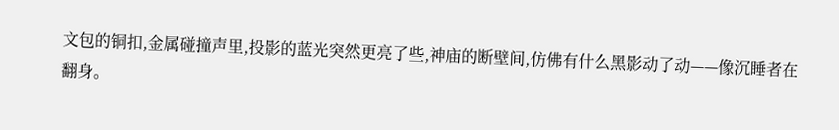文包的铜扣,金属碰撞声里,投影的蓝光突然更亮了些,神庙的断壁间,仿佛有什么黑影动了动——像沉睡者在翻身。